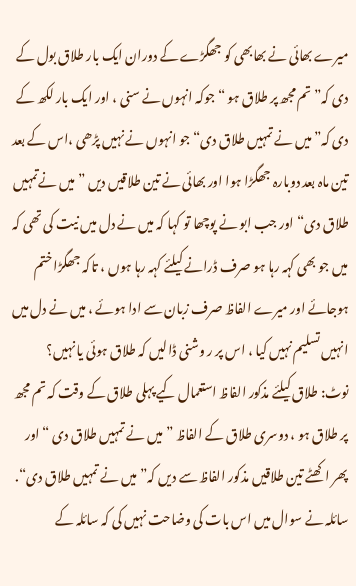میرے بھائی نے بھابھی کو جھگڑے کے دوران ایک بار طلاق بول کے دی کہ”تم مجھ پر طلاق ہو “ جوکہ انہوں نے سنی ، اور ایک بار لکھ کے دی کہ” میں نے تمہیں طلاق دی“ جو انہوں نے نہیں پڑھی ،اس کے بعد تین ماہ بعد دوبارہ جھگڑا ہوا اور بھائی نے تین طلاقیں دیں ” میں نےتمہیں طلاق دی“ اور جب ابو نے پوچھا تو کہا کہ میں نے دل میں نیت کی تھی کہ میں جو بھی کہہ رہا ہو صرف ڈرانے کیلئے کہہ رہا ہوں ، تاکہ جھگڑا ختم ہوجائے اور میرے الفاظ صرف زبان سے ادا ہوئے ، میں نے دل میں انہیں تسلیم نہیں کیا ، اس پر ر وشنی ڈالیں کہ طلاق ہوئی یا نہیں؟
نوٹ: طلاق کیلئے مذکور الفاظ استعمال کیے پہلی طلاق کے وقت کہ تم مجھ پر طلاق ہو ، دوسری طلاق کے الفاظ ” میں نے تمہیں طلاق دی “ اور پھر اکھٹے تین طلاقیں مذکور الفاظ سے دیں کہ” میں نے تمہیں طلاق دی“.
سائلہ نے سوال میں اس بات کی وضاحت نہیں کی کہ سائلہ کے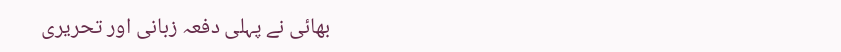بھائی نے پہلی دفعہ زبانی اور تحریری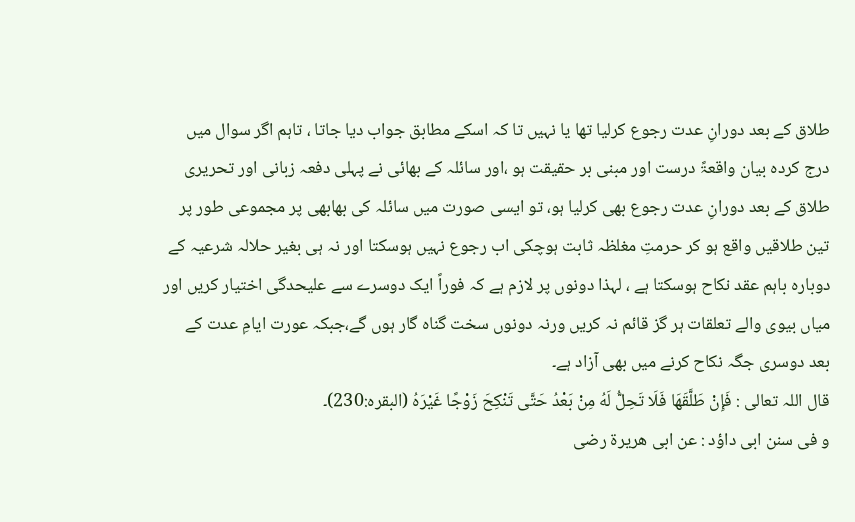طلاق کے بعد دورانِ عدت رجوع کرلیا تھا یا نہیں تا کہ اسکے مطابق جواب دیا جاتا ، تاہم اگر سوال میں درج کردہ بیان واقعۃً درست اور مبنی بر حقیقت ہو ،اور سائلہ کے بھائی نے پہلی دفعہ زبانی اور تحریری طلاق کے بعد دورانِ عدت رجوع بھی کرلیا ہو، تو ایسی صورت میں سائلہ کی بھابھی پر مجموعی طور پر تین طلاقیں واقع ہو کر حرمتِ مغلظہ ثابت ہوچکی اب رجوع نہیں ہوسکتا اور نہ ہی بغیر حلالہ شرعیہ کے دوبارہ باہم عقد نکاح ہوسکتا ہے ، لہذا دونوں پر لازم ہے کہ فوراً ایک دوسرے سے علیحدگی اختیار کریں اور میاں بیوی والے تعلقات ہر گز قائم نہ کریں ورنہ دونوں سخت گناہ گار ہوں گے،جبکہ عورت ایامِ عدت کے بعد دوسری جگہ نکاح کرنے میں بھی آزاد ہے۔
قال اللہ تعالی : فَإِنْ طَلَّقَهَا فَلَا تَحِلُّ لَهُ مِنْ بَعْدُ حَتَّى تَنْكِحَ زَوْجًا غَيْرَهُ (البقرہ:230)۔
و فی سنن ابی داؤد : عن ابی ھریرۃ رضی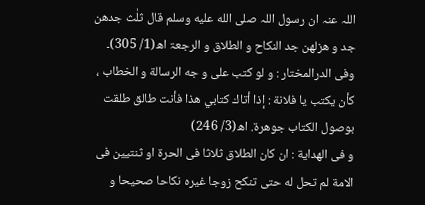اللہ عنہ ان رسول اللہ صلى الله عليه وسلم قال ثلٰث جدھن جد و ھزلھن جد النکاح و الطلاق و الرجعۃ اھ(1/ 305)۔
وفی الدرالمختار : و لو كتب على و جه الرسالة و الخطاب ، كأن يكتب يا فلانة : إذا أتاك كتابي هذا فأنت طالق طلقت بوصول الكتاب جوهرة. اھ(3/ 246)
و فی الهداية : ان کان الطلاق ثلاثا فی الحرۃ او ثنتيين فی الامة لم تحل له حتى تنكح زوجا غيره نكاحا صحيحا و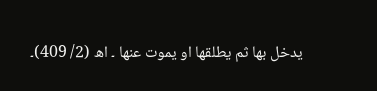يدخل بها ثم يطلقها او يموت عنها ۔ اھ (2/ 409)۔